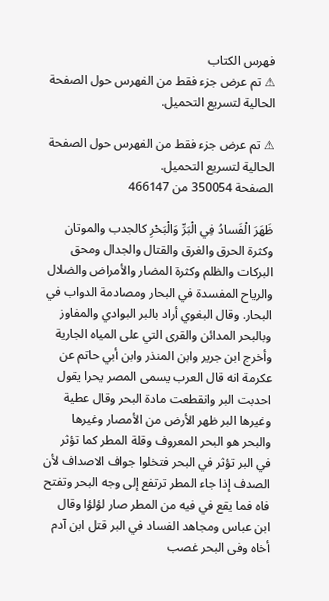فهرس الكتاب
⚠ تم عرض جزء فقط من الفهرس حول الصفحة الحالية لتسريع التحميل.

⚠ تم عرض جزء فقط من الفهرس حول الصفحة الحالية لتسريع التحميل.
الصفحة 350054 من 466147

ظَهَرَ الْفَسادُ فِي الْبَرِّ وَالْبَحْرِ كالجدب والموتان وكثرة الحرق والغرق والقتال والجدال ومحق البركات والظلم وكثرة المضار والأمراض والضلال والرياح المفسدة في البحار ومصادمة الدواب في البحار. وقال البغوي أراد بالبر البوادي والمفاوز وبالبحر المدائن والقرى التي على المياه الجارية وأخرج ابن جرير وابن المنذر وابن أبي حاتم عن عكرمة انه قال العرب يسمى المصر يحرا يقول احدبت البر وانقطعت مادة البحر وقال عطية وغيرها البر ظهر الأرض من الأمصار وغيرها والبحر هو البحر المعروف وقلة المطر كما تؤثر في البر تؤثر في البحر فتخلوا جواف الاصداف لأن الصدف إذا جاء المطر ترتفع إلى وجه البحر وتفتح فاه فما يقع في فيه من المطر صار لؤلؤا وقال ابن عباس ومجاهد الفساد في البر قتل ابن آدم أخاه وفى البحر غصب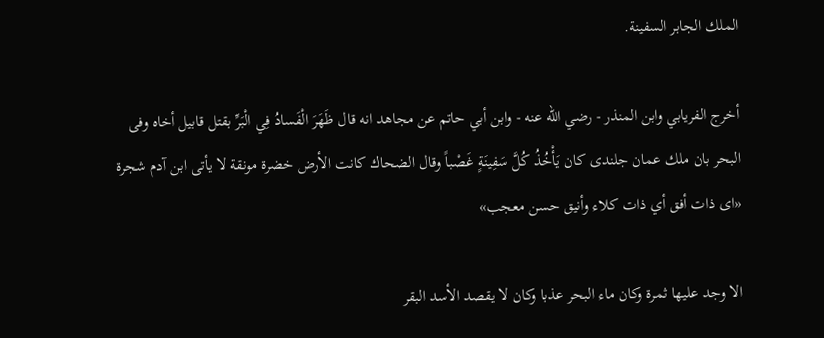الملك الجابر السفينة.

أخرج الفريابي وابن المنذر - رضي الله عنه - وابن أبي حاتم عن مجاهد انه قال ظَهَرَ الْفَسادُ فِي الْبَرِّ بقتل قابيل أخاه وفى البحر بان ملك عمان جلندى كان يَأْخُذُ كُلَّ سَفِينَةٍ غَصْباً وقال الضحاك كانت الأرض خضرة مونقة لا يأتى ابن آدم شجرة «اى ذات أفق أي ذات كلاء وأنيق حسن معجب»

الا وجد عليها ثمرة وكان ماء البحر عذبا وكان لا يقصد الأسد البقر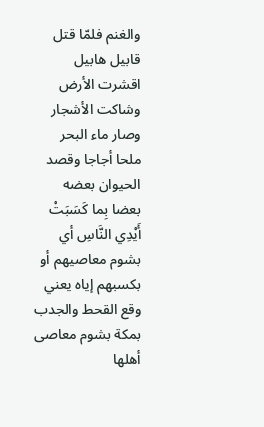والغنم فلمّا قتل قابيل هابيل اقشرت الأرض وشاكت الأشجار وصار ماء البحر ملحا أجاجا وقصد الحيوان بعضه بعضا بِما كَسَبَتْ أَيْدِي النَّاسِ أي بشوم معاصيهم أو بكسبهم إياه يعني وقع القحط والجدب بمكة بشوم معاصى أهلها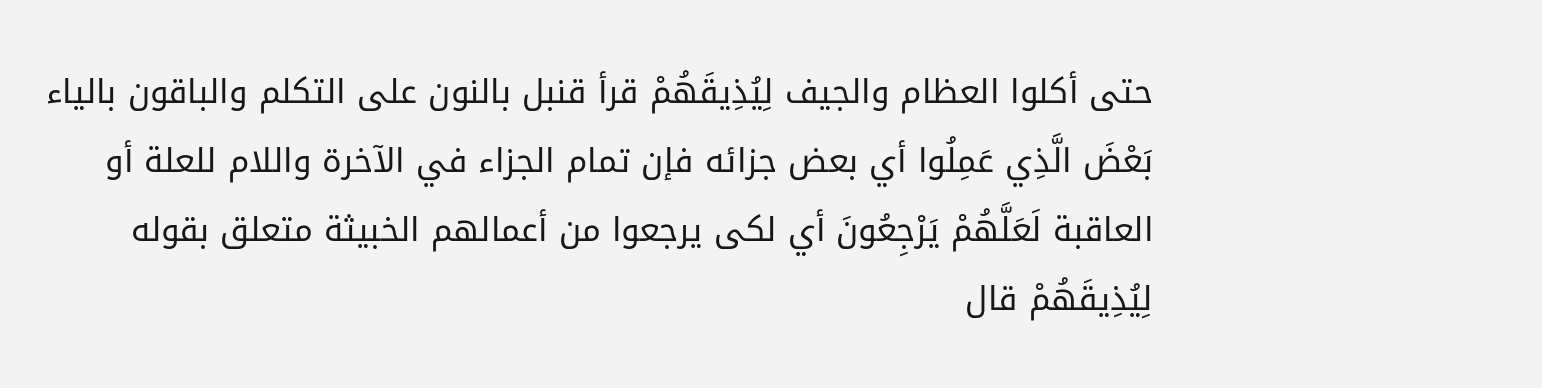حتى أكلوا العظام والجيف لِيُذِيقَهُمْ قرأ قنبل بالنون على التكلم والباقون بالياء بَعْضَ الَّذِي عَمِلُوا أي بعض جزائه فإن تمام الجزاء في الآخرة واللام للعلة أو العاقبة لَعَلَّهُمْ يَرْجِعُونَ أي لكى يرجعوا من أعمالهم الخبيثة متعلق بقوله لِيُذِيقَهُمْ قال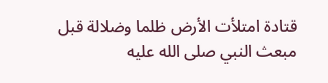قتادة امتلأت الأرض ظلما وضلالة قبل مبعث النبي صلى الله عليه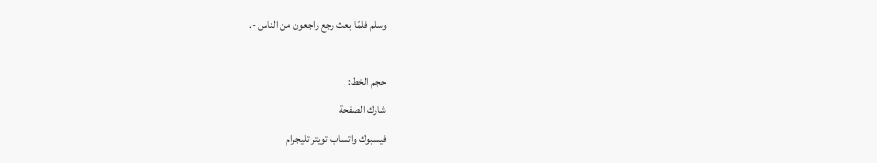وسلم فلمّا بعث رجع راجعون من الناس -.

حجم الخط:
شارك الصفحة
فيسبوك واتساب تويتر تليجرام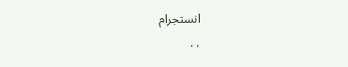انستجرام
. .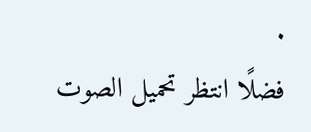.
فضلًا انتظر تحميل الصوت